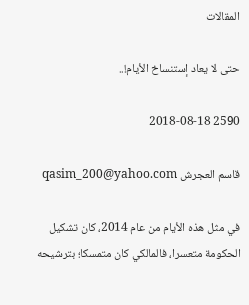المقالات

حتى لا يعاد إستنساخ الأيام!..

2590 2018-08-18

قاسم العجرش qasim_200@yahoo.com

في مثل هذه الأيام من عام 2014، كان تشكيل الحكومة متعسرا، فالمالكي كان متمسكا؛ بترشيحه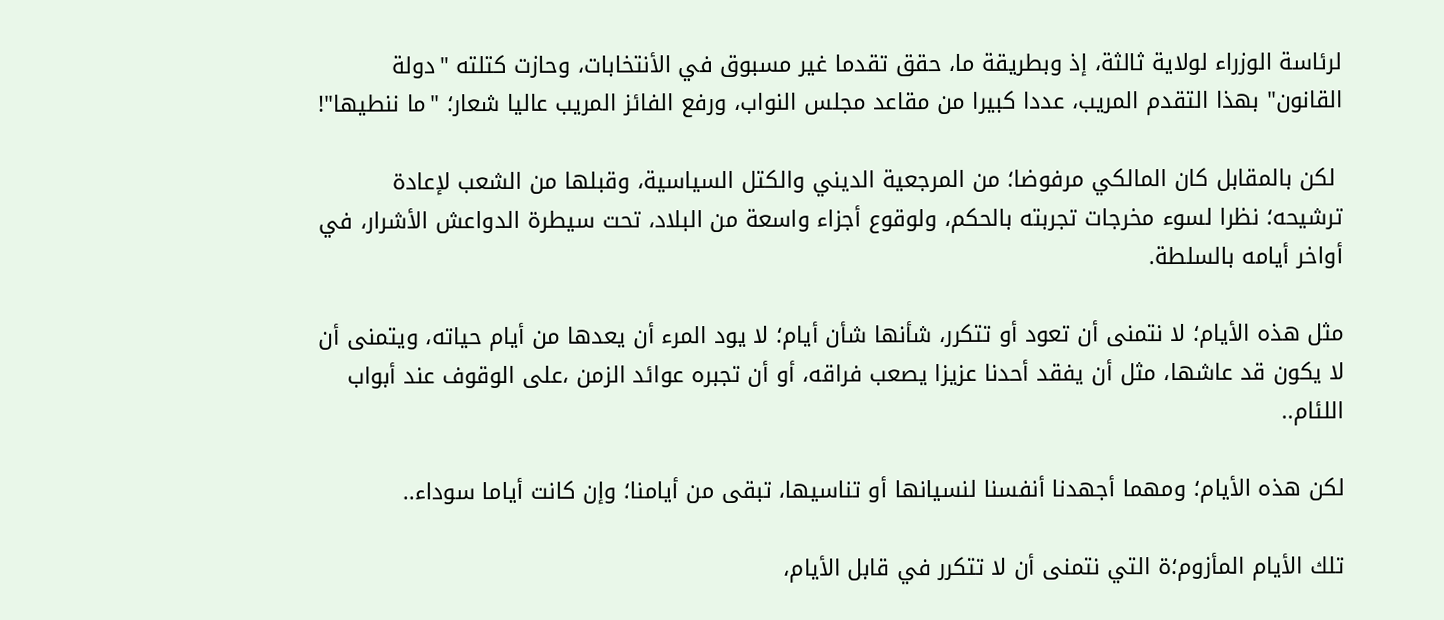لرئاسة الوزراء لولاية ثالثة، إذ وبطريقة ما، حقق تقدما غير مسبوق في الأنتخابات، وحازت كتلته "دولة القانون" بهذا التقدم المريب، عددا كبيرا من مقاعد مجلس النواب، ورفع الفائز المريب عاليا شعار؛ "ما ننطيها"!

 لكن بالمقابل كان المالكي مرفوضا؛ من المرجعية الديني والكتل السياسية، وقبلها من الشعب لإعادة ترشيحه؛ نظرا لسوء مخرجات تجربته بالحكم، ولوقوع أجزاء واسعة من البلاد، تحت سيطرة الدواعش الأشرار، في أواخر أيامه بالسلطة.

مثل هذه الأيام؛ لا نتمنى أن تعود أو تتكرر، شأنها شأن أيام؛ لا يود المرء أن يعدها من أيام حياته، ويتمنى أن لا يكون قد عاشها، مثل أن يفقد أحدنا عزيزا يصعب فراقه، أو أن تجبره عوائد الزمن ،على الوقوف عند أبواب اللئام..

لكن هذه الأيام؛ ومهما أجهدنا أنفسنا لنسيانها أو تناسيها، تبقى من أيامنا؛ وإن كانت أياما سوداء..

تلك الأيام المأزوم؛ة التي نتمنى أن لا تتكرر في قابل الأيام،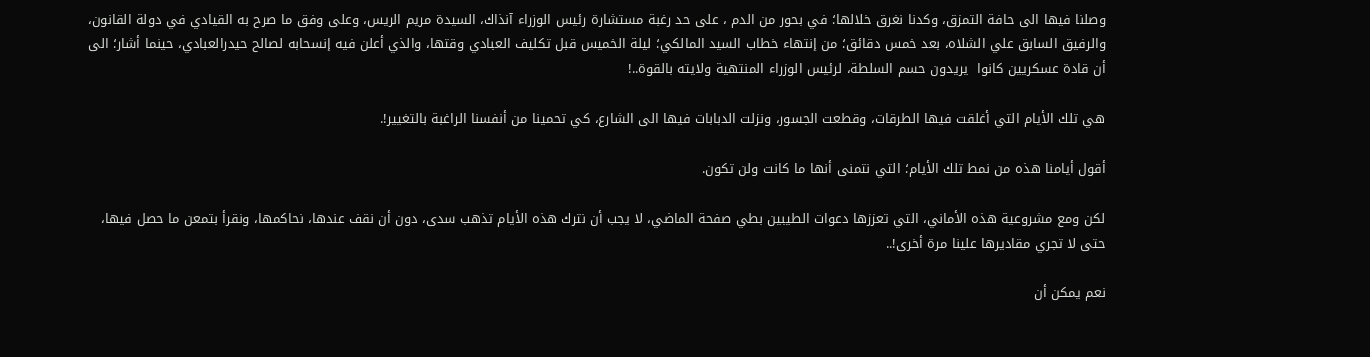وصلنا فيها الى حافة التمزق، وكدنا نغرق خلالها؛ في بحور من الدم ، على حد رغبة مستشارة رئيس الوزراء آنذاك، السيدة مريم الريس، وعلى وفق ما صرح به القيادي في دولة القانون، والرفيق السابق علي الشلاه، بعد خمس دقائق؛ من إنتهاء خطاب السيد المالكي؛ ليلة الخميس قبل تكليف العبادي وقتها، والذي أعلن فيه إنسحابه لصالح حيدرالعبادي، حينما أشار؛ الى أن قادة عسكريين كانوا  يريدون حسم السلطة، لرئيس الوزراء المنتهية ولايته بالقوة..!

هي تلك الأيام التي أغلقت فيها الطرقات، وقطعت الجسور، ونزلت الدبابات فيها الى الشارع، كي تحمينا من أنفسنا الراغبة بالتغيير!.

أقول أيامنا هذه من نمط تلك الأيام؛ التي نتمنى أنها ما كانت ولن تكون.

لكن ومع مشروعية هذه الأماني، التي تعززها دعوات الطيبين بطي صفحة الماضي، لا يجب أن نترك هذه الأيام تذهب سدى، دون أن نقف عندها، نحاكمها، ونقرأ بتمعن ما حصل فيها، حتى لا تجري مقاديرها علينا مرة أخرى!..

نعم يمكن أن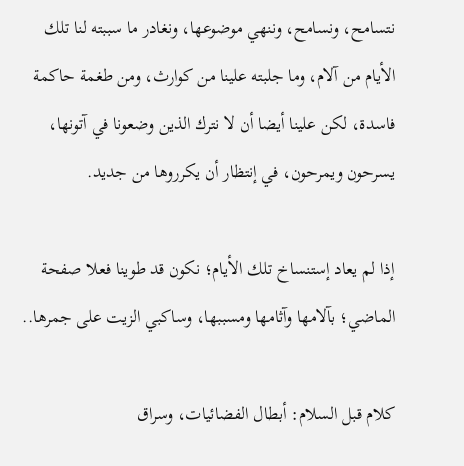نتسامح، ونسامح، وننهي موضوعها، ونغادر ما سببته لنا تلك الأيام من آلام، وما جلبته علينا من كوارث، ومن طغمة حاكمة فاسدة، لكن علينا أيضا أن لا نترك الذين وضعونا في آتونها، يسرحون ويمرحون، في إنتظار أن يكرروها من جديد.

إذا لم يعاد إستنساخ تلك الأيام؛ نكون قد طوينا فعلا صفحة الماضي؛ بآلامها وآثامها ومسببها، وساكبي الزيت على جمرها..

كلام قبل السلام: أبطال الفضائيات، وسراق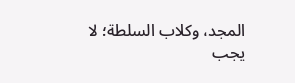المجد، وكلاب السلطة؛ لا يجب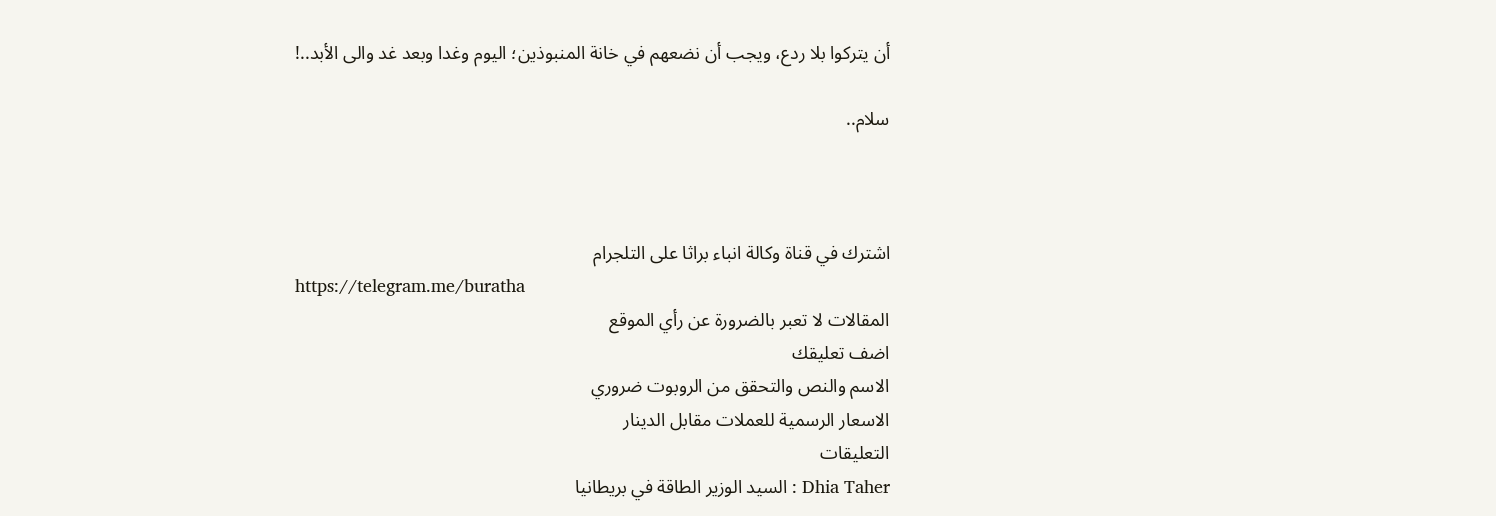أن يتركوا بلا ردع، ويجب أن نضعهم في خانة المنبوذين؛ اليوم وغدا وبعد غد والى الأبد..!

سلام..



اشترك في قناة وكالة انباء براثا على التلجرام
https://telegram.me/buratha
المقالات لا تعبر بالضرورة عن رأي الموقع
اضف تعليقك
الاسم والنص والتحقق من الروبوت ضروري
الاسعار الرسمية للعملات مقابل الدينار
التعليقات
Dhia Taher : السيد الوزير الطاقة في بريطانيا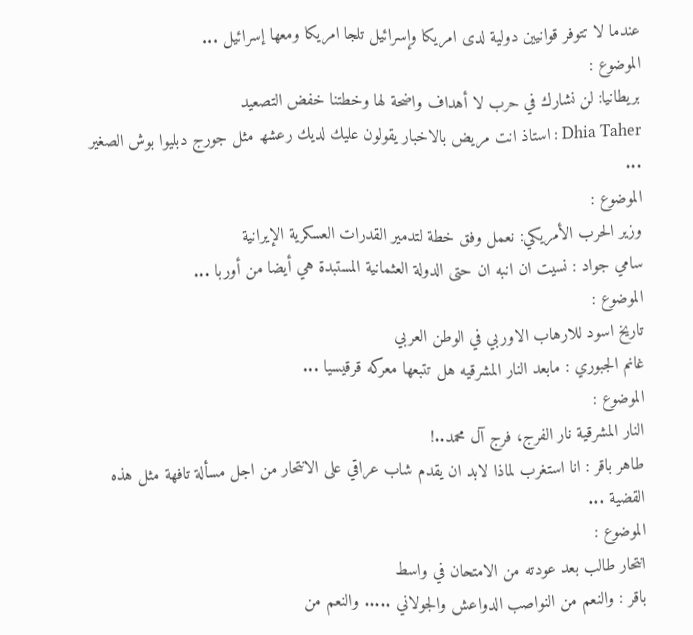عندما لا تتوفر قوانيين دولية لدى امريكا وإسرائيل تلجا امريكا ومعھا إسرائيل ...
الموضوع :
بريطانيا: لن نشارك في حرب لا أهداف واضحة لها وخطتنا خفض التصعيد
Dhia Taher : استاذ انت مريض بالاخبار يقولون عليك لديك رعشھ مثل جورج دبليوا بوش الصغير ...
الموضوع :
وزير الحرب الأمريكي: نعمل وفق خطة لتدمير القدرات العسكرية الإيرانية
سامي جواد : نسيت ان انبه ان حتى الدولة العثمانية المستبدة هي أيضا من أوربا ...
الموضوع :
تاريخ اسود للارهاب الاوربي في الوطن العربي
غانم الجبوري : مابعد النار المشرقيه هل تتبعها معركه قرقيسيا ...
الموضوع :
النار المشرقية نار الفرج، فرج آل محمد..!
طاهر باقر : انا استغرب لماذا لابد ان يقدم شاب عراقي على الانتحار من اجل مسألة تافهة مثل هذه القضية ...
الموضوع :
انتحار طالب بعد عودته من الامتحان في واسط
باقر : والنعم من النواصب الدواعش والجولاني ..... والنعم من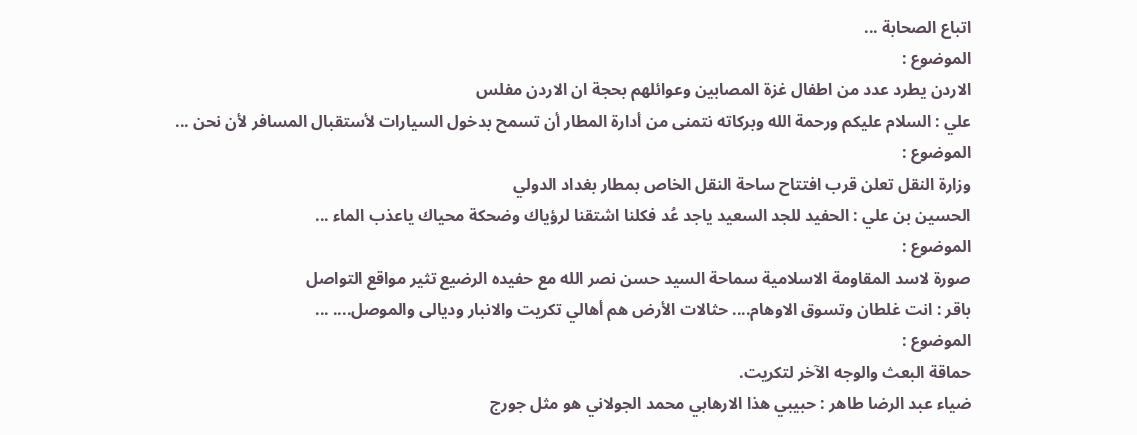اتباع الصحابة ...
الموضوع :
الاردن يطرد عدد من اطفال غزة المصابين وعوائلهم بحجة ان الاردن مفلس
علي : السلام عليكم ورحمة الله وبركاته نتمنى من أدارة المطار أن تسمح بدخول السيارات لأستقبال المسافر لأن نحن ...
الموضوع :
وزارة النقل تعلن قرب افتتاح ساحة النقل الخاص بمطار بغداد الدولي
الحسين بن علي : الحفيد للجد السعيد ياجد عُد فكلنا اشتقنا لرؤياك وضحكة محياك ياعذب الماء ...
الموضوع :
صورة لاسد المقاومة الاسلامية سماحة السيد حسن نصر الله مع حفيده الرضيع تثير مواقع التواصل
باقر : انت غلطان وتسوق الاوهام.... حثالات الأرض هم أهالي تكريت والانبار وديالى والموصل.... ...
الموضوع :
حماقة البعث والوجه الآخر لتكريت.
ضياء عبد الرضا طاهر : حبيبي ھذا الارھابي محمد الجولاني ھو مثل جورج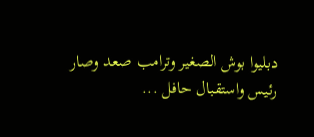دبليوا بوش الصغير وترامب صعد وصار رئيس واستقبال حافل ...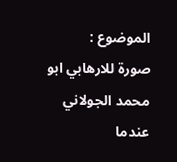الموضوع :
صورة للارهابي ابو محمد الجولاني عندما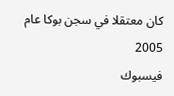كان معتقلا في سجن بوكا عام 2005
فيسبوك